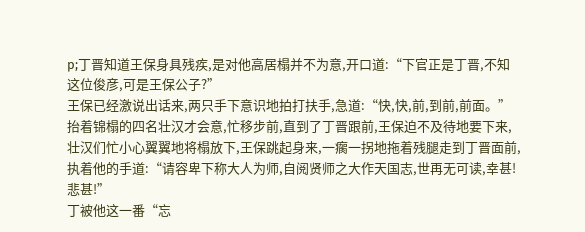p;丁晋知道王保身具残疾,是对他高居榻并不为意,开口道:“下官正是丁晋,不知这位俊彦,可是王保公子?”
王保已经激说出话来,两只手下意识地拍打扶手,急道:“快,快,前,到前,前面。”
抬着锦榻的四名壮汉才会意,忙移步前,直到了丁晋跟前,王保迫不及待地要下来,壮汉们忙小心翼翼地将榻放下,王保跳起身来,一瘸一拐地拖着残腿走到丁晋面前,执着他的手道:“请容卑下称大人为师,自阅贤师之大作天国志,世再无可读,幸甚!悲甚!”
丁被他这一番“忘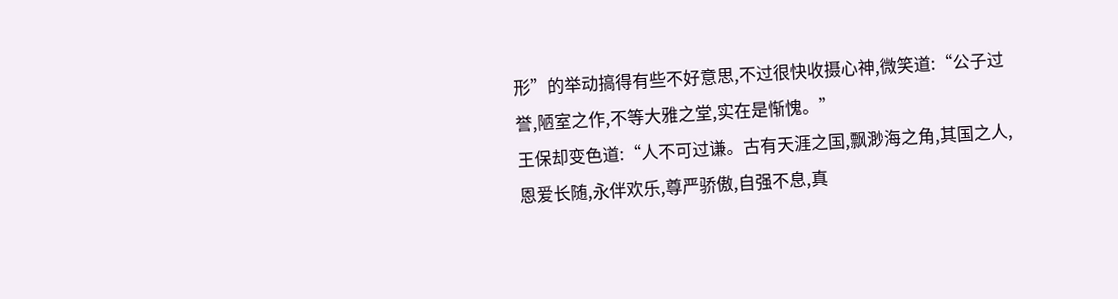形”的举动搞得有些不好意思,不过很快收摄心神,微笑道:“公子过誉,陋室之作,不等大雅之堂,实在是惭愧。”
王保却变色道:“人不可过谦。古有天涯之国,飘渺海之角,其国之人,恩爱长随,永伴欢乐,尊严骄傲,自强不息,真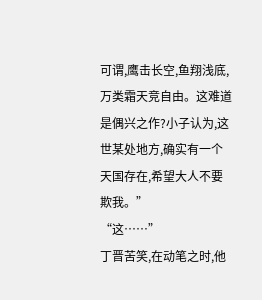可谓,鹰击长空,鱼翔浅底,万类霜天竞自由。这难道是偶兴之作?小子认为,这世某处地方,确实有一个天国存在,希望大人不要欺我。”
“这……”
丁晋苦笑,在动笔之时,他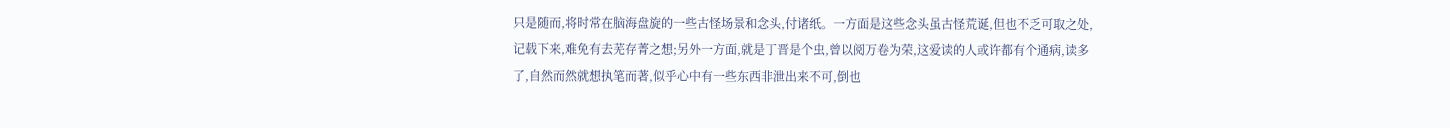只是随而,将时常在脑海盘旋的一些古怪场景和念头,付诸纸。一方面是这些念头虽古怪荒诞,但也不乏可取之处,记载下来,难免有去芜存菁之想;另外一方面,就是丁晋是个虫,曾以阅万卷为荣,这爱读的人或许都有个通病,读多了,自然而然就想执笔而著,似乎心中有一些东西非泄出来不可,倒也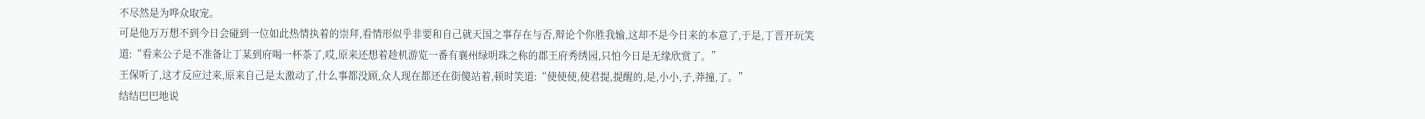不尽然是为哗众取宠。
可是他万万想不到今日会碰到一位如此热情执着的崇拜,看情形似乎非要和自己就天国之事存在与否,辩论个你胜我输,这却不是今日来的本意了,于是,丁晋开玩笑道:“看来公子是不准备让丁某到府喝一杯茶了,哎,原来还想着趁机游览一番有襄州绿明珠之称的郡王府秀绣园,只怕今日是无缘欣赏了。”
王保听了,这才反应过来,原来自己是太激动了,什么事都没顾,众人现在都还在街傻站着,顿时笑道:“使使使,使君提,提醒的,是,小小,子,莽撞,了。”
结结巴巴地说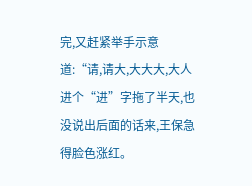完,又赶紧举手示意道:“请,请大,大大大,大人进个“进”字拖了半天,也没说出后面的话来,王保急得脸色涨红。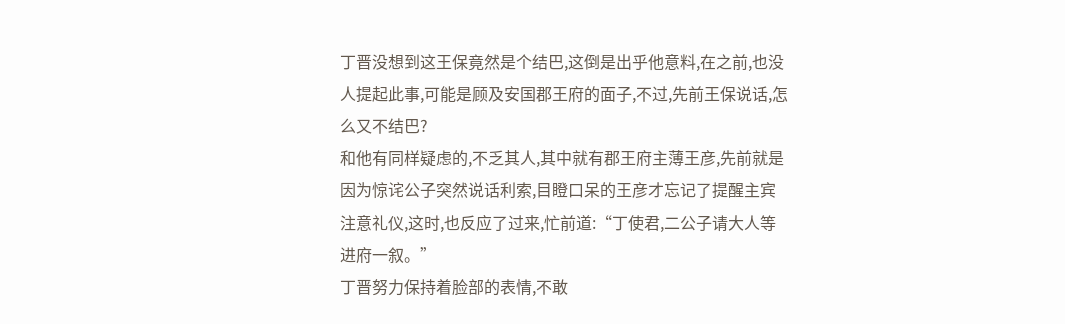丁晋没想到这王保竟然是个结巴,这倒是出乎他意料,在之前,也没人提起此事,可能是顾及安国郡王府的面子,不过,先前王保说话,怎么又不结巴?
和他有同样疑虑的,不乏其人,其中就有郡王府主薄王彦,先前就是因为惊诧公子突然说话利索,目瞪口呆的王彦才忘记了提醒主宾注意礼仪,这时,也反应了过来,忙前道:“丁使君,二公子请大人等进府一叙。”
丁晋努力保持着脸部的表情,不敢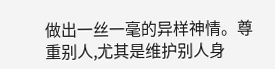做出一丝一毫的异样神情。尊重别人,尤其是维护别人身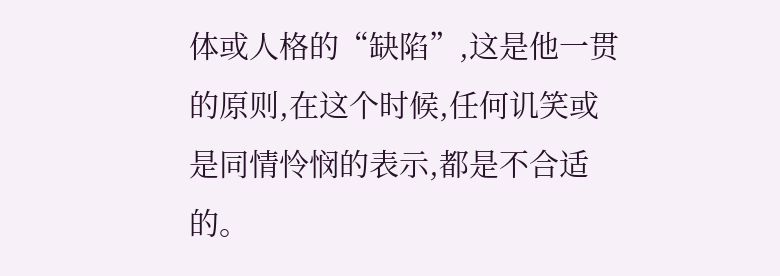体或人格的“缺陷”,这是他一贯的原则,在这个时候,任何讥笑或是同情怜悯的表示,都是不合适的。